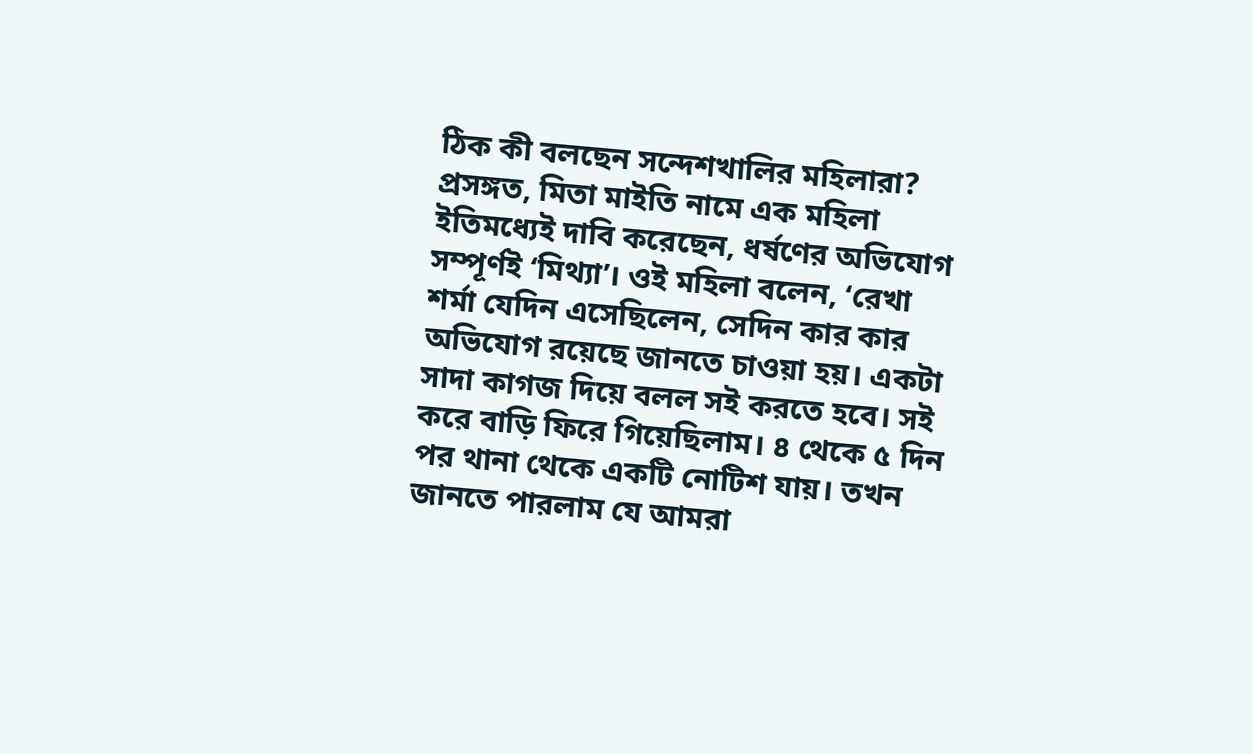ঠিক কী বলছেন সন্দেশখালির মহিলারা?
প্রসঙ্গত, মিতা মাইতি নামে এক মহিলা ইতিমধ্যেই দাবি করেছেন, ধর্ষণের অভিযোগ সম্পূর্ণই ‘মিথ্যা’। ওই মহিলা বলেন, ‘রেখা শর্মা যেদিন এসেছিলেন, সেদিন কার কার অভিযোগ রয়েছে জানতে চাওয়া হয়। একটা সাদা কাগজ দিয়ে বলল সই করতে হবে। সই করে বাড়ি ফিরে গিয়েছিলাম। ৪ থেকে ৫ দিন পর থানা থেকে একটি নোটিশ যায়। তখন জানতে পারলাম যে আমরা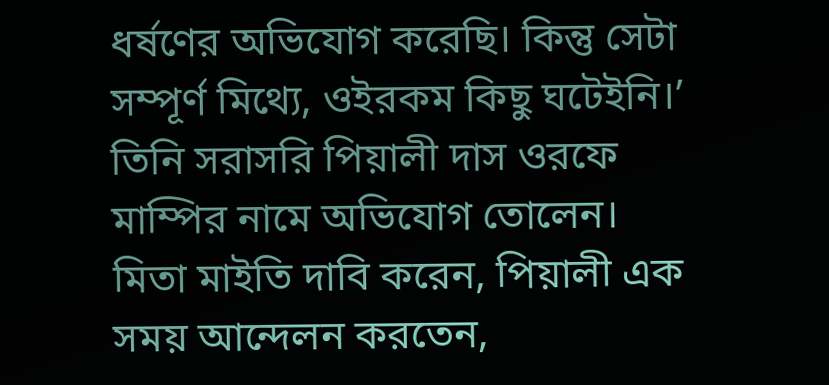ধর্ষণের অভিযোগ করেছি। কিন্তু সেটা সম্পূর্ণ মিথ্যে, ওইরকম কিছু ঘটেইনি।’ তিনি সরাসরি পিয়ালী দাস ওরফে মাম্পির নামে অভিযোগ তোলেন।
মিতা মাইতি দাবি করেন, পিয়ালী এক সময় আন্দেলন করতেন,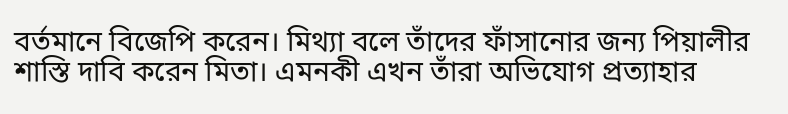বর্তমানে বিজেপি করেন। মিথ্যা বলে তাঁদের ফাঁসানোর জন্য পিয়ালীর শাস্তি দাবি করেন মিতা। এমনকী এখন তাঁরা অভিযোগ প্রত্যাহার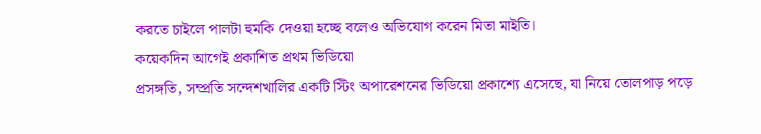করতে চাইলে পালটা হুমকি দেওয়া হচ্ছে বলেও অভিযোগ করেন মিতা মাইতি।
কয়েকদিন আগেই প্রকাশিত প্রথম ভিডিয়ো
প্রসঙ্গতি, সম্প্রতি সন্দেশখালির একটি স্টিং অপারেশনের ভিডিয়ো প্রকাশ্যে এসেছে, যা নিয়ে তোলপাড় পড়ে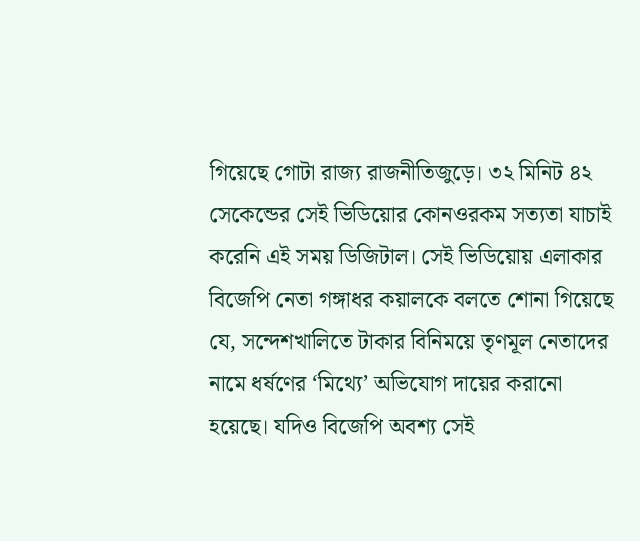গিয়েছে গোটা রাজ্য রাজনীতিজুড়ে। ৩২ মিনিট ৪২ সেকেন্ডের সেই ভিডিয়োর কোনওরকম সত্যতা যাচাই করেনি এই সময় ডিজিটাল। সেই ভিডিয়োয় এলাকার বিজেপি নেতা গঙ্গাধর কয়ালকে বলতে শোনা গিয়েছে যে, সন্দেশখালিতে টাকার বিনিময়ে তৃণমূল নেতাদের নামে ধর্ষণের ‘মিথ্যে’ অভিযোগ দায়ের করানো হয়েছে। যদিও বিজেপি অবশ্য সেই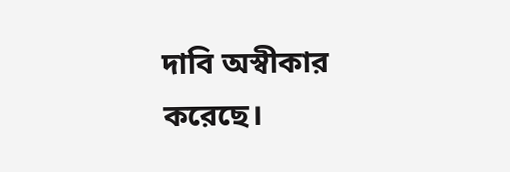দাবি অস্বীকার করেছে।